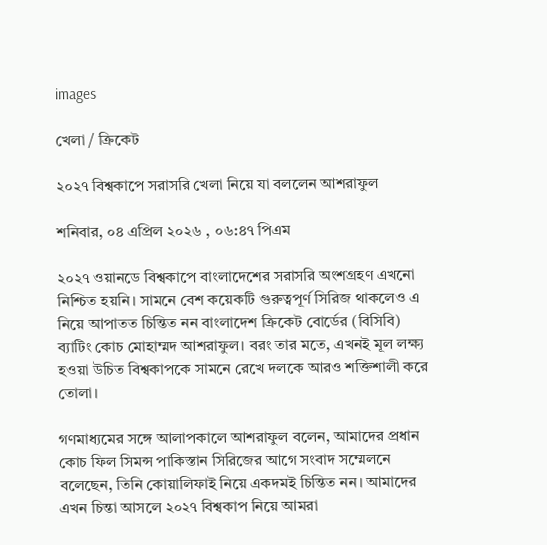images

খেলা / ক্রিকেট

২০২৭ বিশ্বকাপে সরাসরি খেলা নিয়ে যা বললেন আশরাফুল

শনিবার, ০৪ এপ্রিল ২০২৬ , ০৬:৪৭ পিএম

২০২৭ ওয়ানডে বিশ্বকাপে বাংলাদেশের সরাসরি অংশগ্রহণ এখনো নিশ্চিত হয়নি। সামনে বেশ কয়েকটি গুরুত্বপূর্ণ সিরিজ থাকলেও এ নিয়ে আপাতত চিন্তিত নন বাংলাদেশ ক্রিকেট বোর্ডের (বিসিবি) ব্যাটিং কোচ মোহাম্মদ আশরাফুল। বরং তার মতে, এখনই মূল লক্ষ্য হওয়া উচিত বিশ্বকাপকে সামনে রেখে দলকে আরও শক্তিশালী করে তোলা।

গণমাধ্যমের সঙ্গে আলাপকালে আশরাফুল বলেন, আমাদের প্রধান কোচ ফিল সিমন্স পাকিস্তান সিরিজের আগে সংবাদ সম্মেলনে বলেছেন, তিনি কোয়ালিফাই নিয়ে একদমই চিন্তিত নন। আমাদের এখন চিন্তা আসলে ২০২৭ বিশ্বকাপ নিয়ে আমরা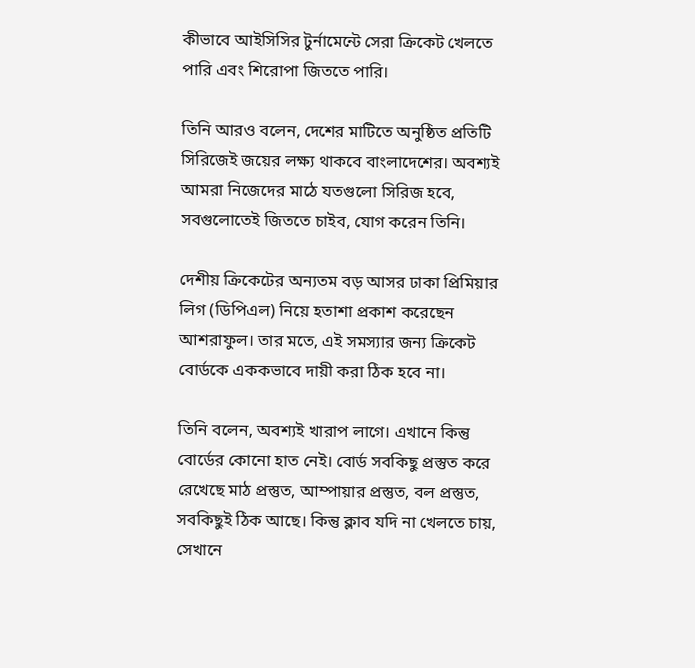কীভাবে আইসিসির টুর্নামেন্টে সেরা ক্রিকেট খেলতে পারি এবং শিরোপা জিততে পারি।

তিনি আরও বলেন, দেশের মাটিতে অনুষ্ঠিত প্রতিটি সিরিজেই জয়ের লক্ষ্য থাকবে বাংলাদেশের। অবশ্যই আমরা নিজেদের মাঠে যতগুলো সিরিজ হবে, সবগুলোতেই জিততে চাইব, যোগ করেন তিনি।

দেশীয় ক্রিকেটের অন্যতম বড় আসর ঢাকা প্রিমিয়ার লিগ (ডিপিএল) নিয়ে হতাশা প্রকাশ করেছেন আশরাফুল। তার মতে, এই সমস্যার জন্য ক্রিকেট বোর্ডকে এককভাবে দায়ী করা ঠিক হবে না।

তিনি বলেন, অবশ্যই খারাপ লাগে। এখানে কিন্তু বোর্ডের কোনো হাত নেই। বোর্ড সবকিছু প্রস্তুত করে রেখেছে মাঠ প্রস্তুত, আম্পায়ার প্রস্তুত, বল প্রস্তুত, সবকিছুই ঠিক আছে। কিন্তু ক্লাব যদি না খেলতে চায়, সেখানে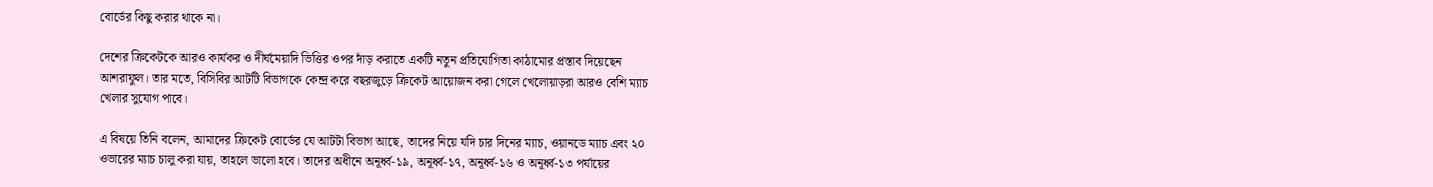বোর্ডের কিছু করার থাকে না।

দেশের ক্রিকেটকে আরও কার্যকর ও দীর্ঘমেয়াদি ভিত্তির ওপর দাঁড় করাতে একটি নতুন প্রতিযোগিতা কাঠামোর প্রস্তাব দিয়েছেন আশরাফুল। তার মতে, বিসিবির আটটি বিভাগকে কেন্দ্র করে বছরজুড়ে ক্রিকেট আয়োজন করা গেলে খেলোয়াড়রা আরও বেশি ম্যাচ খেলার সুযোগ পাবে।

এ বিষয়ে তিনি বলেন, আমাদের ক্রিকেট বোর্ডের যে আটটা বিভাগ আছে, তাদের নিয়ে যদি চার দিনের ম্যাচ, ওয়ানডে ম্যাচ এবং ২০ ওভারের ম্যাচ চালু করা যায়, তাহলে ভালো হবে। তাদের অধীনে অনূর্ধ্ব-১৯, অনূর্ধ্ব-১৭, অনূর্ধ্ব-১৬ ও অনূর্ধ্ব-১৩ পর্যায়ের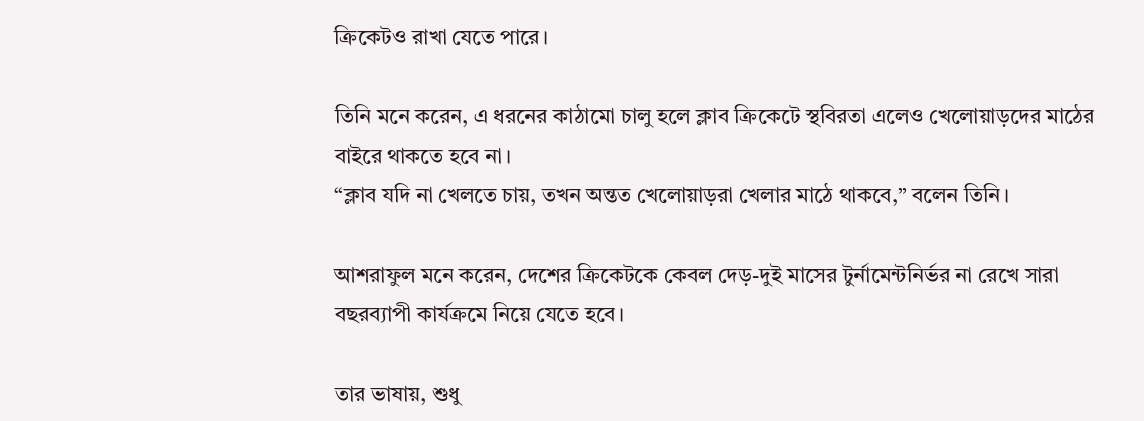ক্রিকেটও রাখা যেতে পারে।

তিনি মনে করেন, এ ধরনের কাঠামো চালু হলে ক্লাব ক্রিকেটে স্থবিরতা এলেও খেলোয়াড়দের মাঠের বাইরে থাকতে হবে না।
“ক্লাব যদি না খেলতে চায়, তখন অন্তত খেলোয়াড়রা খেলার মাঠে থাকবে,” বলেন তিনি।

আশরাফুল মনে করেন, দেশের ক্রিকেটকে কেবল দেড়-দুই মাসের টুর্নামেন্টনির্ভর না রেখে সারা বছরব্যাপী কার্যক্রমে নিয়ে যেতে হবে।

তার ভাষায়, শুধু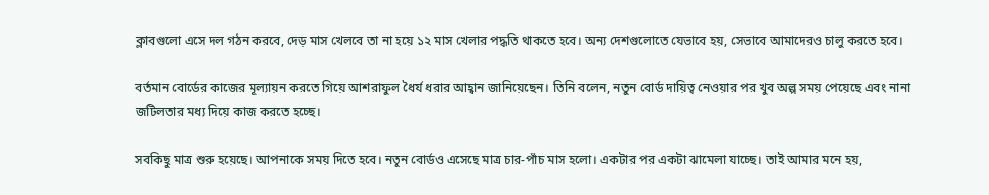ক্লাবগুলো এসে দল গঠন করবে, দেড় মাস খেলবে তা না হয়ে ১২ মাস খেলার পদ্ধতি থাকতে হবে। অন্য দেশগুলোতে যেভাবে হয়, সেভাবে আমাদেরও চালু করতে হবে।

বর্তমান বোর্ডের কাজের মূল্যায়ন করতে গিয়ে আশরাফুল ধৈর্য ধরার আহ্বান জানিয়েছেন। তিনি বলেন, নতুন বোর্ড দায়িত্ব নেওয়ার পর খুব অল্প সময় পেয়েছে এবং নানা জটিলতার মধ্য দিয়ে কাজ করতে হচ্ছে।

সবকিছু মাত্র শুরু হয়েছে। আপনাকে সময় দিতে হবে। নতুন বোর্ডও এসেছে মাত্র চার-পাঁচ মাস হলো। একটার পর একটা ঝামেলা যাচ্ছে। তাই আমার মনে হয়,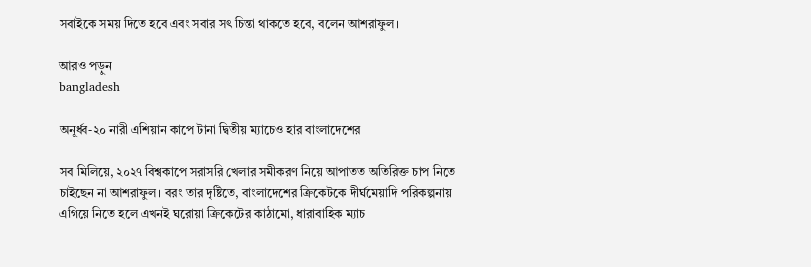সবাইকে সময় দিতে হবে এবং সবার সৎ চিন্তা থাকতে হবে, বলেন আশরাফুল।

আরও পড়ুন
bangladesh

অনূর্ধ্ব-২০ নারী এশিয়ান কাপে টানা দ্বিতীয় ম্যাচেও হার বাংলাদেশের

সব মিলিয়ে, ২০২৭ বিশ্বকাপে সরাসরি খেলার সমীকরণ নিয়ে আপাতত অতিরিক্ত চাপ নিতে চাইছেন না আশরাফুল। বরং তার দৃষ্টিতে, বাংলাদেশের ক্রিকেটকে দীর্ঘমেয়াদি পরিকল্পনায় এগিয়ে নিতে হলে এখনই ঘরোয়া ক্রিকেটের কাঠামো, ধারাবাহিক ম্যাচ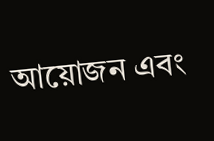আয়োজন এবং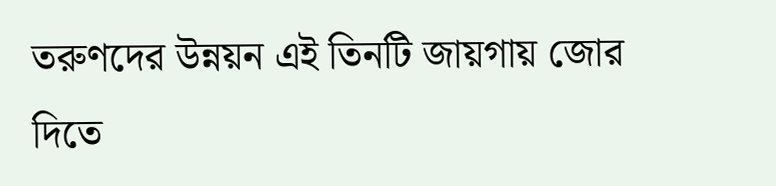তরুণদের উন্নয়ন এই তিনটি জায়গায় জোর দিতে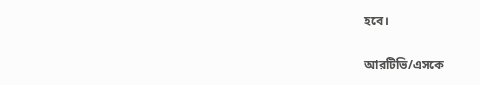হবে।

আরটিভি/এসকে